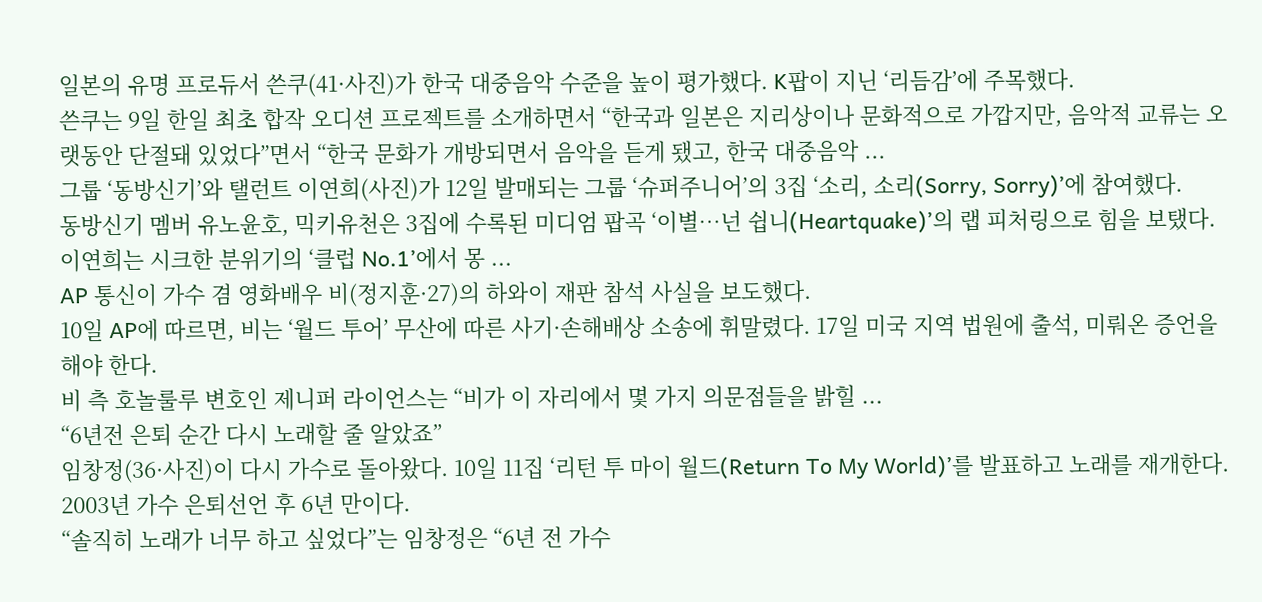일본의 유명 프로듀서 쓴쿠(41·사진)가 한국 대중음악 수준을 높이 평가했다. K팝이 지닌 ‘리듬감’에 주목했다.
쓴쿠는 9일 한일 최초 합작 오디션 프로젝트를 소개하면서 “한국과 일본은 지리상이나 문화적으로 가깝지만, 음악적 교류는 오랫동안 단절돼 있었다”면서 “한국 문화가 개방되면서 음악을 듣게 됐고, 한국 대중음악 ...
그룹 ‘동방신기’와 탤런트 이연희(사진)가 12일 발매되는 그룹 ‘슈퍼주니어’의 3집 ‘소리, 소리(Sorry, Sorry)’에 참여했다.
동방신기 멤버 유노윤호, 믹키유천은 3집에 수록된 미디엄 팝곡 ‘이별…넌 쉽니(Heartquake)’의 랩 피처링으로 힘을 보탰다. 이연희는 시크한 분위기의 ‘클럽 No.1’에서 몽 ...
AP 통신이 가수 겸 영화배우 비(정지훈·27)의 하와이 재판 참석 사실을 보도했다.
10일 AP에 따르면, 비는 ‘월드 투어’ 무산에 따른 사기·손해배상 소송에 휘말렸다. 17일 미국 지역 법원에 출석, 미뤄온 증언을 해야 한다.
비 측 호놀룰루 변호인 제니퍼 라이언스는 “비가 이 자리에서 몇 가지 의문점들을 밝힐 ...
“6년전 은퇴 순간 다시 노래할 줄 알았죠”
임창정(36·사진)이 다시 가수로 돌아왔다. 10일 11집 ‘리턴 투 마이 월드(Return To My World)’를 발표하고 노래를 재개한다. 2003년 가수 은퇴선언 후 6년 만이다.
“솔직히 노래가 너무 하고 싶었다”는 임창정은 “6년 전 가수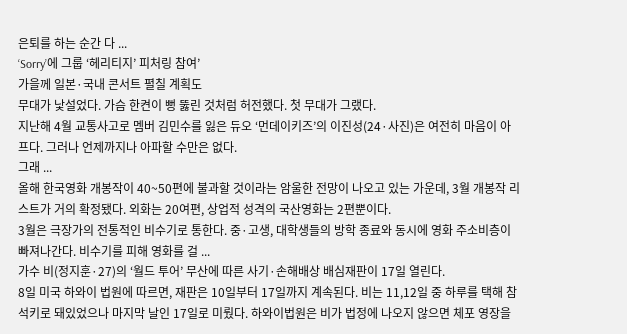은퇴를 하는 순간 다 ...
‘Sorry’에 그룹 ‘헤리티지’ 피처링 참여’
가을께 일본·국내 콘서트 펼칠 계획도
무대가 낯설었다. 가슴 한켠이 뻥 뚫린 것처럼 허전했다. 첫 무대가 그랬다.
지난해 4월 교통사고로 멤버 김민수를 잃은 듀오 ‘먼데이키즈’의 이진성(24·사진)은 여전히 마음이 아프다. 그러나 언제까지나 아파할 수만은 없다.
그래 ...
올해 한국영화 개봉작이 40~50편에 불과할 것이라는 암울한 전망이 나오고 있는 가운데, 3월 개봉작 리스트가 거의 확정됐다. 외화는 20여편, 상업적 성격의 국산영화는 2편뿐이다.
3월은 극장가의 전통적인 비수기로 통한다. 중·고생, 대학생들의 방학 종료와 동시에 영화 주소비층이 빠져나간다. 비수기를 피해 영화를 걸 ...
가수 비(정지훈·27)의 ‘월드 투어’ 무산에 따른 사기·손해배상 배심재판이 17일 열린다.
8일 미국 하와이 법원에 따르면, 재판은 10일부터 17일까지 계속된다. 비는 11,12일 중 하루를 택해 참석키로 돼있었으나 마지막 날인 17일로 미뤘다. 하와이법원은 비가 법정에 나오지 않으면 체포 영장을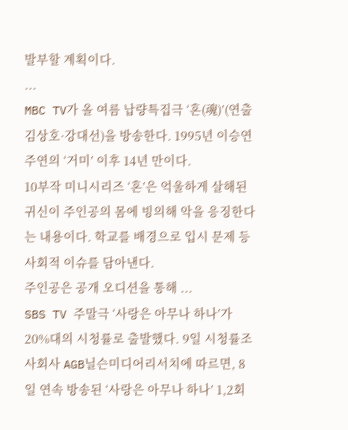발부할 계획이다.
...
MBC TV가 올 여름 납량특집극 ‘혼(魂)’(연출 김상호·강대선)을 방송한다. 1995년 이승연 주연의 ‘거미’ 이후 14년 만이다.
10부작 미니시리즈 ‘혼’은 억울하게 살해된 귀신이 주인공의 몸에 빙의해 악을 응징한다는 내용이다. 학교를 배경으로 입시 문제 등 사회적 이슈를 담아낸다.
주인공은 공개 오디션을 통해 ...
SBS TV 주말극 ‘사랑은 아무나 하나’가 20%대의 시청률로 출발했다. 9일 시청률조사회사 AGB닐슨미디어리서치에 따르면, 8일 연속 방송된 ‘사랑은 아무나 하나’ 1,2회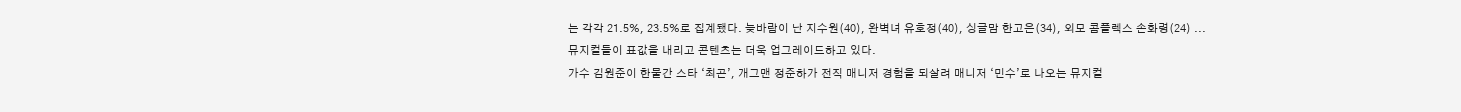는 각각 21.5%, 23.5%로 집계됐다. 늦바람이 난 지수원(40), 완벽녀 유호정(40), 싱글맘 한고은(34), 외모 콤플렉스 손화령(24) ...
뮤지컬들이 표값을 내리고 콘텐츠는 더욱 업그레이드하고 있다.
가수 김원준이 한물간 스타 ‘최곤’, 개그맨 정준하가 전직 매니저 경험을 되살려 매니저 ‘민수’로 나오는 뮤지컬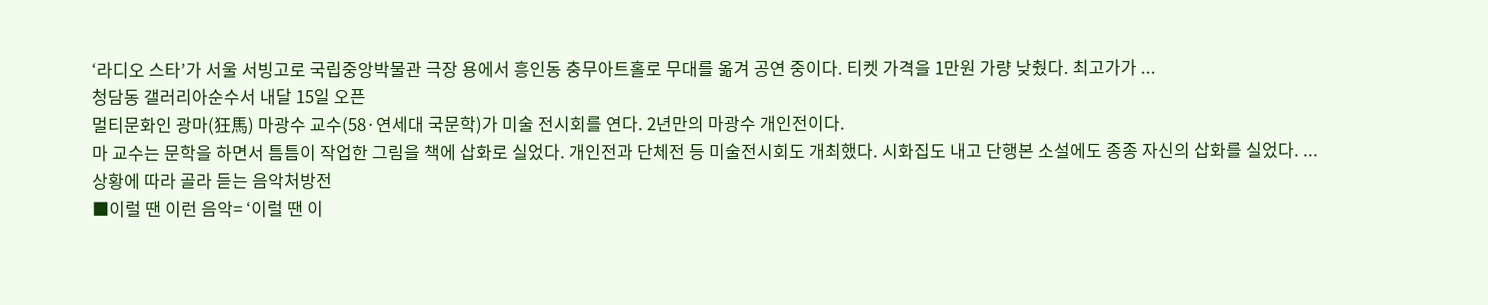‘라디오 스타’가 서울 서빙고로 국립중앙박물관 극장 용에서 흥인동 충무아트홀로 무대를 옮겨 공연 중이다. 티켓 가격을 1만원 가량 낮췄다. 최고가가 ...
청담동 갤러리아순수서 내달 15일 오픈
멀티문화인 광마(狂馬) 마광수 교수(58·연세대 국문학)가 미술 전시회를 연다. 2년만의 마광수 개인전이다.
마 교수는 문학을 하면서 틈틈이 작업한 그림을 책에 삽화로 실었다. 개인전과 단체전 등 미술전시회도 개최했다. 시화집도 내고 단행본 소설에도 종종 자신의 삽화를 실었다. ...
상황에 따라 골라 듣는 음악처방전
■이럴 땐 이런 음악= ‘이럴 땐 이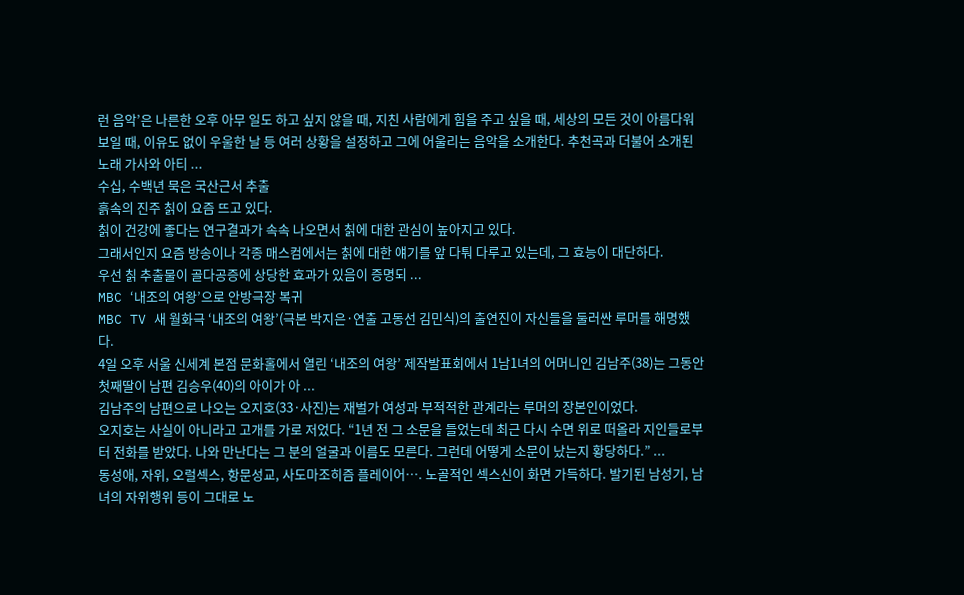런 음악’은 나른한 오후 아무 일도 하고 싶지 않을 때, 지친 사람에게 힘을 주고 싶을 때, 세상의 모든 것이 아름다워 보일 때, 이유도 없이 우울한 날 등 여러 상황을 설정하고 그에 어울리는 음악을 소개한다. 추천곡과 더불어 소개된 노래 가사와 아티 ...
수십, 수백년 묵은 국산근서 추출
흙속의 진주 칡이 요즘 뜨고 있다.
칡이 건강에 좋다는 연구결과가 속속 나오면서 칡에 대한 관심이 높아지고 있다.
그래서인지 요즘 방송이나 각종 매스컴에서는 칡에 대한 얘기를 앞 다퉈 다루고 있는데, 그 효능이 대단하다.
우선 칡 추출물이 골다공증에 상당한 효과가 있음이 증명되 ...
MBC ‘내조의 여왕’으로 안방극장 복귀
MBC TV 새 월화극 ‘내조의 여왕’(극본 박지은·연출 고동선 김민식)의 출연진이 자신들을 둘러싼 루머를 해명했다.
4일 오후 서울 신세계 본점 문화홀에서 열린 ‘내조의 여왕’ 제작발표회에서 1남1녀의 어머니인 김남주(38)는 그동안 첫째딸이 남편 김승우(40)의 아이가 아 ...
김남주의 남편으로 나오는 오지호(33·사진)는 재벌가 여성과 부적적한 관계라는 루머의 장본인이었다.
오지호는 사실이 아니라고 고개를 가로 저었다. “1년 전 그 소문을 들었는데 최근 다시 수면 위로 떠올라 지인들로부터 전화를 받았다. 나와 만난다는 그 분의 얼굴과 이름도 모른다. 그런데 어떻게 소문이 났는지 황당하다.” ...
동성애, 자위, 오럴섹스, 항문성교, 사도마조히즘 플레이어…. 노골적인 섹스신이 화면 가득하다. 발기된 남성기, 남녀의 자위행위 등이 그대로 노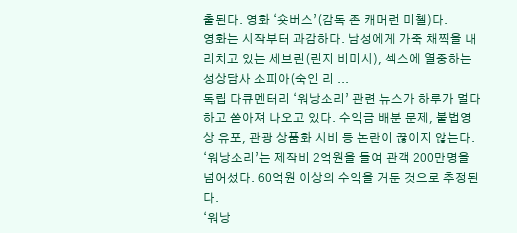출된다. 영화 ‘숏버스’(감독 존 캐머런 미첼)다.
영화는 시작부터 과감하다. 남성에게 가죽 채찍을 내리치고 있는 세브린(린지 비미시), 섹스에 열중하는 성상담사 소피아(숙인 리 ...
독립 다큐멘터리 ‘워낭소리’ 관련 뉴스가 하루가 멀다하고 쏟아져 나오고 있다. 수익금 배분 문제, 불법영상 유포, 관광 상품화 시비 등 논란이 끊이지 않는다.
‘워낭소리’는 제작비 2억원을 들여 관객 200만명을 넘어섰다. 60억원 이상의 수익을 거둔 것으로 추정된다.
‘워낭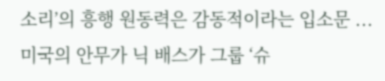소리’의 흥행 원동력은 감동적이라는 입소문 ...
미국의 안무가 닉 배스가 그룹 ‘슈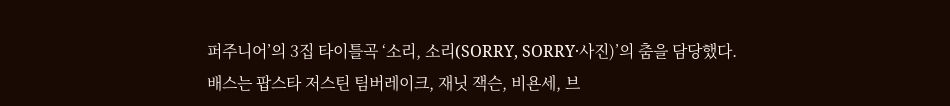퍼주니어’의 3집 타이틀곡 ‘소리, 소리(SORRY, SORRY·사진)’의 춤을 담당했다.
배스는 팝스타 저스틴 팀버레이크, 재닛 잭슨, 비욘세, 브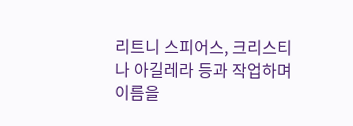리트니 스피어스, 크리스티나 아길레라 등과 작업하며 이름을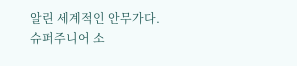알린 세계적인 안무가다.
슈퍼주니어 소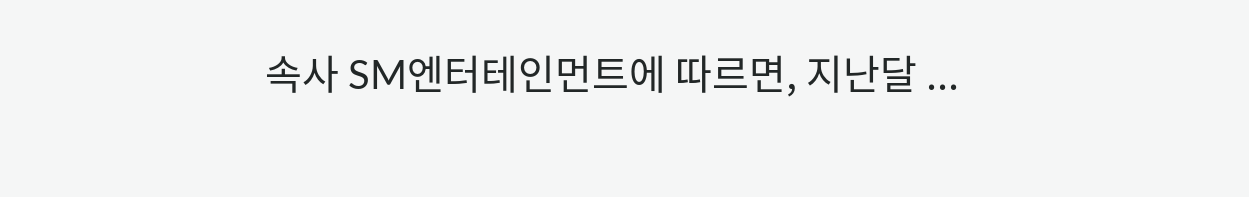속사 SM엔터테인먼트에 따르면, 지난달 ...